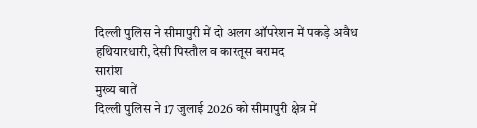दिल्ली पुलिस ने सीमापुरी में दो अलग ऑपरेशन में पकड़े अवैध हथियारधारी, देसी पिस्तौल व कारतूस बरामद
सारांश
मुख्य बातें
दिल्ली पुलिस ने 17 जुलाई 2026 को सीमापुरी क्षेत्र में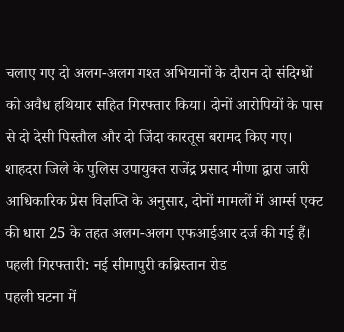चलाए गए दो अलग-अलग गश्त अभियानों के दौरान दो संदिग्धों को अवैध हथियार सहित गिरफ्तार किया। दोनों आरोपियों के पास से दो देसी पिस्तौल और दो जिंदा कारतूस बरामद किए गए। शाहदरा जिले के पुलिस उपायुक्त राजेंद्र प्रसाद मीणा द्वारा जारी आधिकारिक प्रेस विज्ञप्ति के अनुसार, दोनों मामलों में आर्म्स एक्ट की धारा 25 के तहत अलग-अलग एफआईआर दर्ज की गई हैं।
पहली गिरफ्तारी: नई सीमापुरी कब्रिस्तान रोड
पहली घटना में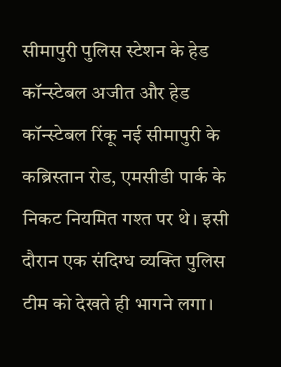सीमापुरी पुलिस स्टेशन के हेड कॉन्स्टेबल अजीत और हेड कॉन्स्टेबल रिंकू नई सीमापुरी के कब्रिस्तान रोड, एमसीडी पार्क के निकट नियमित गश्त पर थे। इसी दौरान एक संदिग्ध व्यक्ति पुलिस टीम को देखते ही भागने लगा।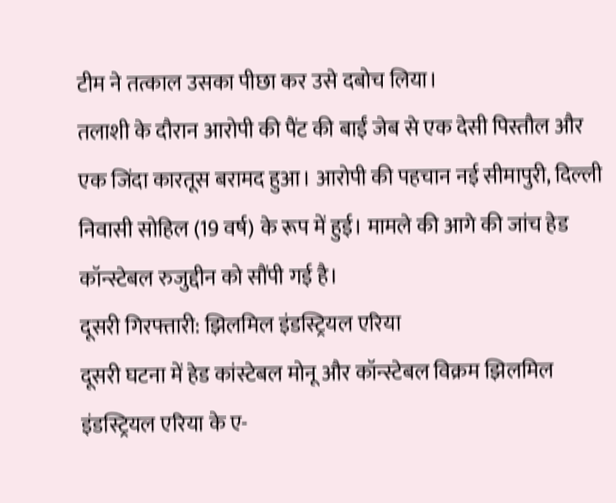टीम ने तत्काल उसका पीछा कर उसे दबोच लिया।
तलाशी के दौरान आरोपी की पैंट की बाईं जेब से एक देसी पिस्तौल और एक जिंदा कारतूस बरामद हुआ। आरोपी की पहचान नई सीमापुरी, दिल्ली निवासी सोहिल (19 वर्ष) के रूप में हुई। मामले की आगे की जांच हेड कॉन्स्टेबल रुजुद्दीन को सौंपी गई है।
दूसरी गिरफ्तारी: झिलमिल इंडस्ट्रियल एरिया
दूसरी घटना में हेड कांस्टेबल मोनू और कॉन्स्टेबल विक्रम झिलमिल इंडस्ट्रियल एरिया के ए-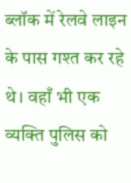ब्लॉक में रेलवे लाइन के पास गश्त कर रहे थे। वहाँ भी एक व्यक्ति पुलिस को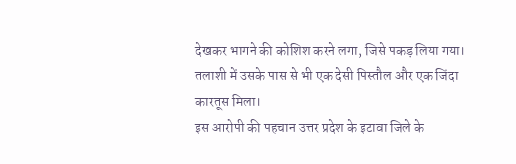देखकर भागने की कोशिश करने लगा, जिसे पकड़ लिया गया। तलाशी में उसके पास से भी एक देसी पिस्तौल और एक जिंदा कारतूस मिला।
इस आरोपी की पहचान उत्तर प्रदेश के इटावा जिले के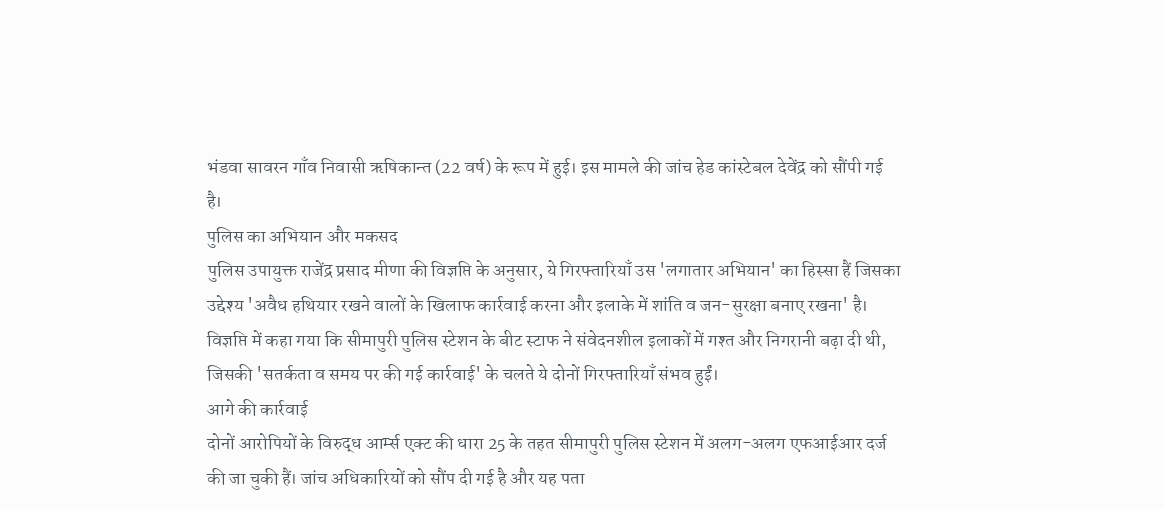भंडवा सावरन गाँव निवासी ऋषिकान्त (22 वर्ष) के रूप में हुई। इस मामले की जांच हेड कांस्टेबल देवेंद्र को सौंपी गई है।
पुलिस का अभियान और मकसद
पुलिस उपायुक्त राजेंद्र प्रसाद मीणा की विज्ञप्ति के अनुसार, ये गिरफ्तारियाँ उस 'लगातार अभियान' का हिस्सा हैं जिसका उद्देश्य 'अवैध हथियार रखने वालों के खिलाफ कार्रवाई करना और इलाके में शांति व जन-सुरक्षा बनाए रखना' है। विज्ञप्ति में कहा गया कि सीमापुरी पुलिस स्टेशन के बीट स्टाफ ने संवेदनशील इलाकों में गश्त और निगरानी बढ़ा दी थी, जिसकी 'सतर्कता व समय पर की गई कार्रवाई' के चलते ये दोनों गिरफ्तारियाँ संभव हुईं।
आगे की कार्रवाई
दोनों आरोपियों के विरुद्ध आर्म्स एक्ट की धारा 25 के तहत सीमापुरी पुलिस स्टेशन में अलग-अलग एफआईआर दर्ज की जा चुकी हैं। जांच अधिकारियों को सौंप दी गई है और यह पता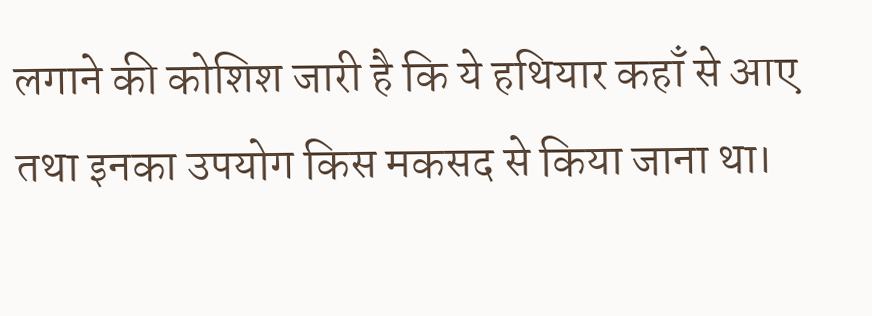लगाने की कोशिश जारी है कि ये हथियार कहाँ से आए तथा इनका उपयोग किस मकसद से किया जाना था।